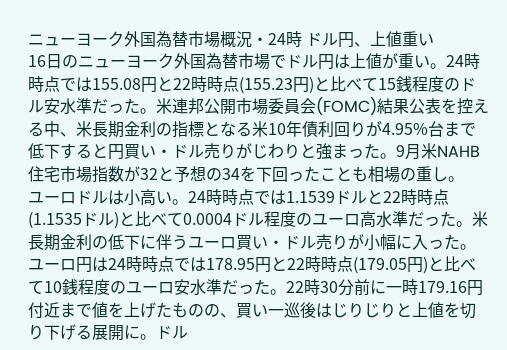ニューヨーク外国為替市場概況・24時 ドル円、上値重い
16日のニューヨーク外国為替市場でドル円は上値が重い。24時時点では155.08円と22時時点(155.23円)と比べて15銭程度のドル安水準だった。米連邦公開市場委員会(FOMC)結果公表を控える中、米長期金利の指標となる米10年債利回りが4.95%台まで低下すると円買い・ドル売りがじわりと強まった。9月米NAHB住宅市場指数が32と予想の34を下回ったことも相場の重し。
ユーロドルは小高い。24時時点では1.1539ドルと22時時点(1.1535ドル)と比べて0.0004ドル程度のユーロ高水準だった。米長期金利の低下に伴うユーロ買い・ドル売りが小幅に入った。
ユーロ円は24時時点では178.95円と22時時点(179.05円)と比べて10銭程度のユーロ安水準だった。22時30分前に一時179.16円付近まで値を上げたものの、買い一巡後はじりじりと上値を切り下げる展開に。ドル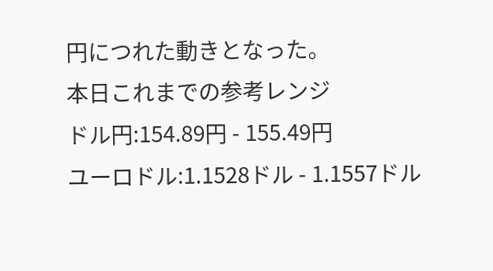円につれた動きとなった。
本日これまでの参考レンジ
ドル円:154.89円 - 155.49円
ユーロドル:1.1528ドル - 1.1557ドル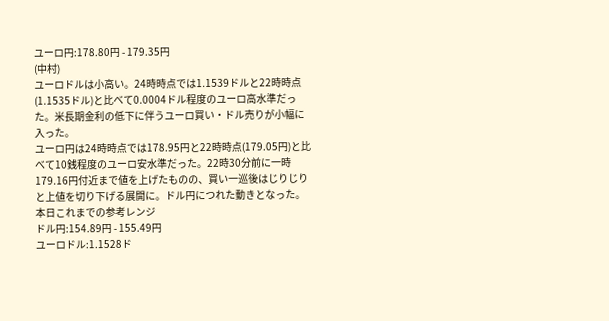ユーロ円:178.80円 - 179.35円
(中村)
ユーロドルは小高い。24時時点では1.1539ドルと22時時点(1.1535ドル)と比べて0.0004ドル程度のユーロ高水準だった。米長期金利の低下に伴うユーロ買い・ドル売りが小幅に入った。
ユーロ円は24時時点では178.95円と22時時点(179.05円)と比べて10銭程度のユーロ安水準だった。22時30分前に一時179.16円付近まで値を上げたものの、買い一巡後はじりじりと上値を切り下げる展開に。ドル円につれた動きとなった。
本日これまでの参考レンジ
ドル円:154.89円 - 155.49円
ユーロドル:1.1528ド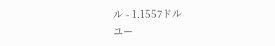ル - 1.1557ドル
ユー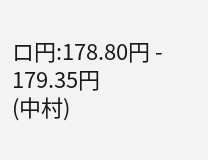ロ円:178.80円 - 179.35円
(中村)